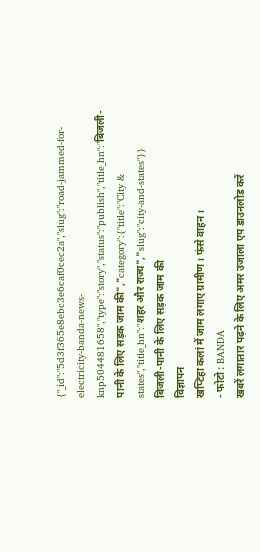{"_id":"5d3f365e8ebc3e6caf0cec2a","slug":"road-jammed-for-electricity-banda-news-knp504481658","type":"story","status":"publish","title_hn":"बिजली-पानी के लिए सड़क जाम की","category":{"title":"City & states","title_hn":"शहर और राज्य","slug":"city-and-states"}}
बिजली-पानी के लिए सड़क जाम की
विज्ञापन
खप्टिहा कलां में जाम लगाए ग्रामीण। फंसे वाहन।
- फोटो : BANDA
खबरें लगातार पढ़ने के लिए अमर उजाला एप डाउनलोड करें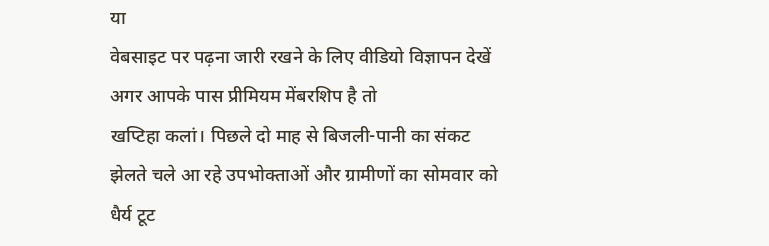या
वेबसाइट पर पढ़ना जारी रखने के लिए वीडियो विज्ञापन देखें
अगर आपके पास प्रीमियम मेंबरशिप है तो
खप्टिहा कलां। पिछले दो माह से बिजली-पानी का संकट झेलते चले आ रहे उपभोक्ताओं और ग्रामीणों का सोमवार को धैर्य टूट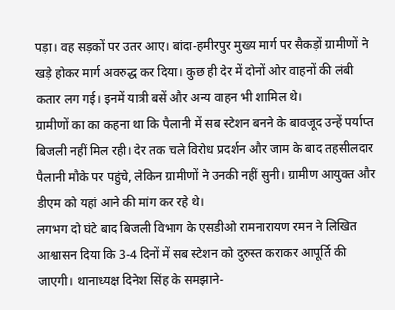पड़ा। वह सड़कों पर उतर आए। बांदा-हमीरपुर मुख्य मार्ग पर सैकड़ों ग्रामीणों ने खड़े होकर मार्ग अवरुद्ध कर दिया। कुछ ही देर में दोनों ओर वाहनों की लंबी कतार लग गई। इनमें यात्री बसें और अन्य वाहन भी शामिल थे।
ग्रामीणों का का कहना था कि पैलानी में सब स्टेशन बनने के बावजूद उन्हें पर्याप्त बिजली नहीं मिल रही। देर तक चले विरोध प्रदर्शन और जाम के बाद तहसीलदार पैलानी मौके पर पहुंचे, लेकिन ग्रामीणों ने उनकी नहीं सुनी। ग्रामीण आयुक्त और डीएम को यहां आने की मांग कर रहे थे।
लगभग दो घंटे बाद बिजली विभाग के एसडीओ रामनारायण रमन ने लिखित आश्वासन दिया कि 3-4 दिनों में सब स्टेशन को दुरुस्त कराकर आपूर्ति की जाएगी। थानाध्यक्ष दिनेश सिंह के समझाने-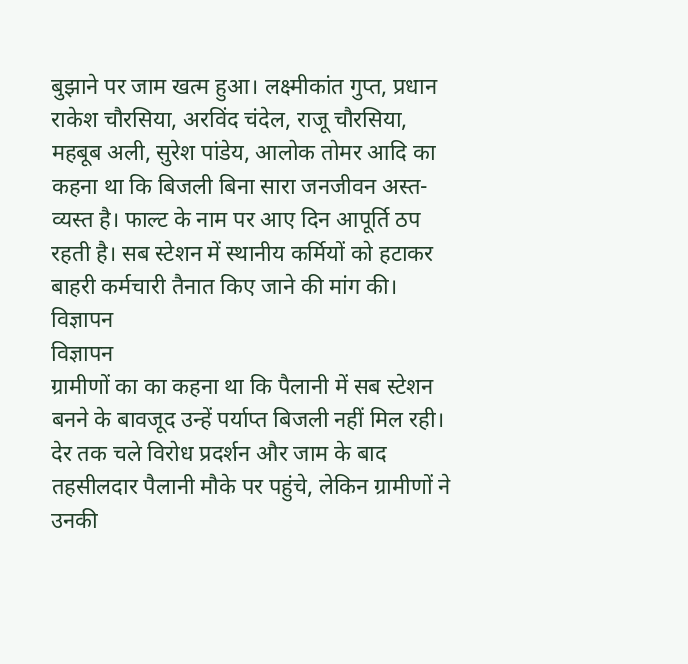बुझाने पर जाम खत्म हुआ। लक्ष्मीकांत गुप्त, प्रधान राकेश चौरसिया, अरविंद चंदेल, राजू चौरसिया, महबूब अली, सुरेश पांडेय, आलोक तोमर आदि का कहना था कि बिजली बिना सारा जनजीवन अस्त-व्यस्त है। फाल्ट के नाम पर आए दिन आपूर्ति ठप रहती है। सब स्टेशन में स्थानीय कर्मियों को हटाकर बाहरी कर्मचारी तैनात किए जाने की मांग की।
विज्ञापन
विज्ञापन
ग्रामीणों का का कहना था कि पैलानी में सब स्टेशन बनने के बावजूद उन्हें पर्याप्त बिजली नहीं मिल रही। देर तक चले विरोध प्रदर्शन और जाम के बाद तहसीलदार पैलानी मौके पर पहुंचे, लेकिन ग्रामीणों ने उनकी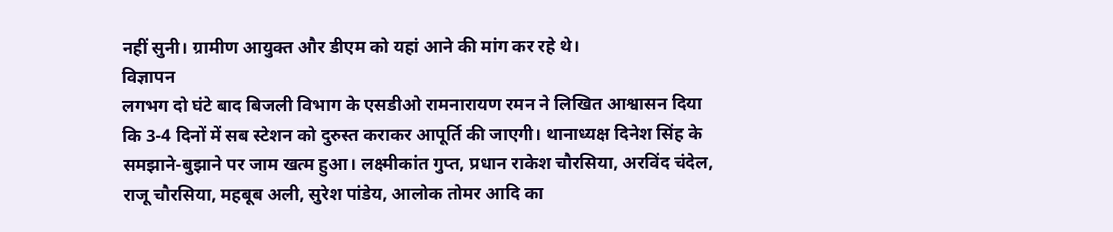नहीं सुनी। ग्रामीण आयुक्त और डीएम को यहां आने की मांग कर रहे थे।
विज्ञापन
लगभग दो घंटे बाद बिजली विभाग के एसडीओ रामनारायण रमन ने लिखित आश्वासन दिया कि 3-4 दिनों में सब स्टेशन को दुरुस्त कराकर आपूर्ति की जाएगी। थानाध्यक्ष दिनेश सिंह के समझाने-बुझाने पर जाम खत्म हुआ। लक्ष्मीकांत गुप्त, प्रधान राकेश चौरसिया, अरविंद चंदेल, राजू चौरसिया, महबूब अली, सुरेश पांडेय, आलोक तोमर आदि का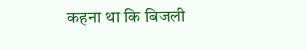कहना था कि बिजली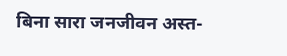बिना सारा जनजीवन अस्त-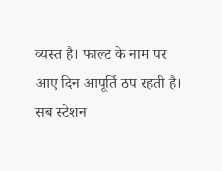व्यस्त है। फाल्ट के नाम पर आए दिन आपूर्ति ठप रहती है। सब स्टेशन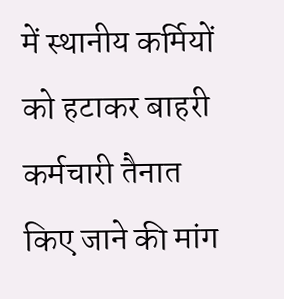में स्थानीय कर्मियों को हटाकर बाहरी कर्मचारी तैनात किए जाने की मांग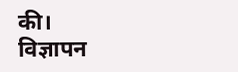की।
विज्ञापन